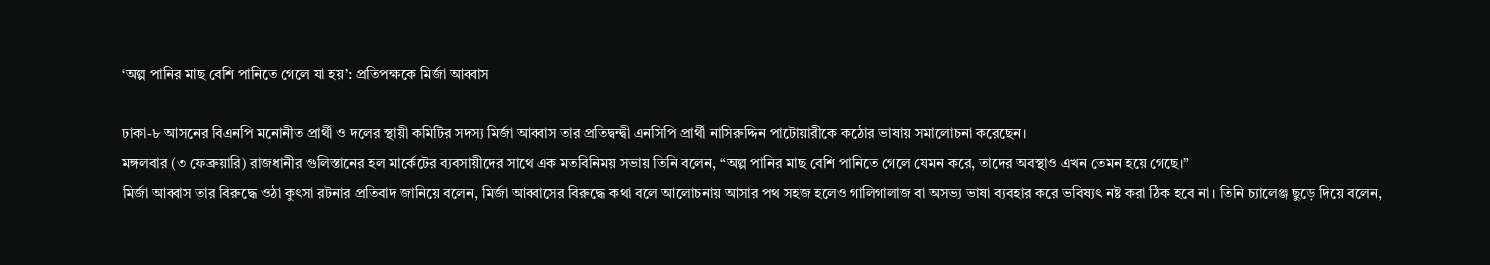‘অল্প পানির মাছ বেশি পানিতে গেলে যা হয়’: প্রতিপক্ষকে মির্জা আব্বাস

ঢাকা-৮ আসনের বিএনপি মনোনীত প্রার্থী ও দলের স্থায়ী কমিটির সদস্য মির্জা আব্বাস তার প্রতিদ্বন্দ্বী এনসিপি প্রার্থী নাসিরুদ্দিন পাটোয়ারীকে কঠোর ভাষায় সমালোচনা করেছেন।
মঙ্গলবার (৩ ফেব্রুয়ারি) রাজধানীর গুলিস্তানের হল মার্কেটের ব্যবসায়ীদের সাথে এক মতবিনিময় সভায় তিনি বলেন, “অল্প পানির মাছ বেশি পানিতে গেলে যেমন করে, তাদের অবস্থাও এখন তেমন হয়ে গেছে।”
মির্জা আব্বাস তার বিরুদ্ধে ওঠা কুৎসা রটনার প্রতিবাদ জানিয়ে বলেন, মির্জা আব্বাসের বিরুদ্ধে কথা বলে আলোচনায় আসার পথ সহজ হলেও গালিগালাজ বা অসভ্য ভাষা ব্যবহার করে ভবিষ্যৎ নষ্ট করা ঠিক হবে না। তিনি চ্যালেঞ্জ ছুড়ে দিয়ে বলেন,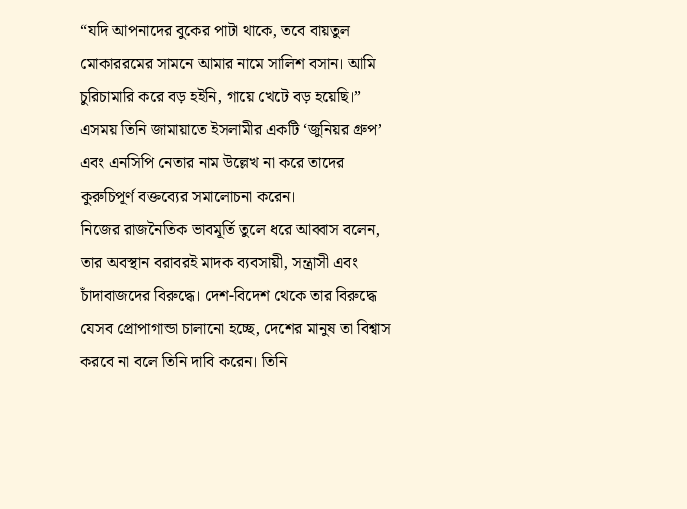“যদি আপনাদের বুকের পাটা থাকে, তবে বায়তুল মোকাররমের সামনে আমার নামে সালিশ বসান। আমি চুরিচামারি করে বড় হইনি, গায়ে খেটে বড় হয়েছি।” এসময় তিনি জামায়াতে ইসলামীর একটি ‘জুনিয়র গ্রুপ’ এবং এনসিপি নেতার নাম উল্লেখ না করে তাদের কুরুচিপূর্ণ বক্তব্যের সমালোচনা করেন।
নিজের রাজনৈতিক ভাবমূর্তি তুলে ধরে আব্বাস বলেন, তার অবস্থান বরাবরই মাদক ব্যবসায়ী, সন্ত্রাসী এবং চাঁদাবাজদের বিরুদ্ধে। দেশ-বিদেশ থেকে তার বিরুদ্ধে যেসব প্রোপাগান্ডা চালানো হচ্ছে, দেশের মানুষ তা বিশ্বাস করবে না বলে তিনি দাবি করেন। তিনি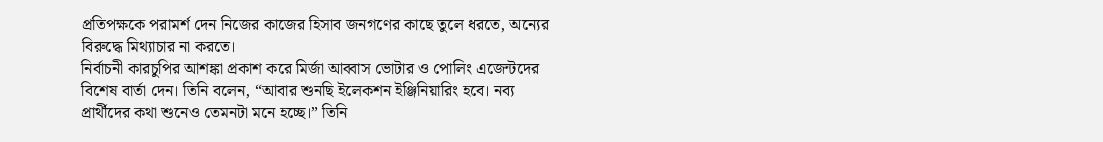প্রতিপক্ষকে পরামর্শ দেন নিজের কাজের হিসাব জনগণের কাছে তুলে ধরতে, অন্যের বিরুদ্ধে মিথ্যাচার না করতে।
নির্বাচনী কারচুপির আশঙ্কা প্রকাশ করে মির্জা আব্বাস ভোটার ও পোলিং এজেন্টদের বিশেষ বার্তা দেন। তিনি বলেন, “আবার শুনছি ইলেকশন ইঞ্জিনিয়ারিং হবে। নব্য প্রার্থীদের কথা শুনেও তেমনটা মনে হচ্ছে।” তিনি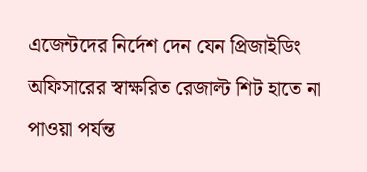এজেন্টদের নির্দেশ দেন যেন প্রিজাইডিং অফিসারের স্বাক্ষরিত রেজাল্ট শিট হাতে না পাওয়া পর্যন্ত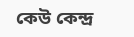কেউ কেন্দ্র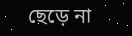ছেড়ে না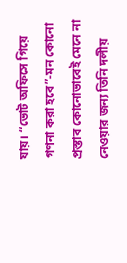যায়। “ভোট অফিসে গিয়ে গণনা করা হবে”-মন কোনো প্রস্তাব কোনোভাবেই মেনে না নেওয়ার জন্য তিনি দলীয়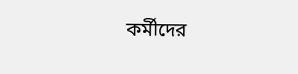কর্মীদের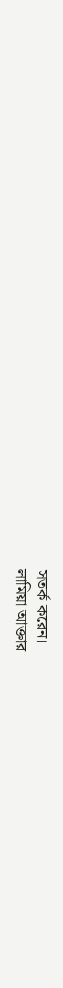সতর্ক করেন।
লামিয়া আক্তার